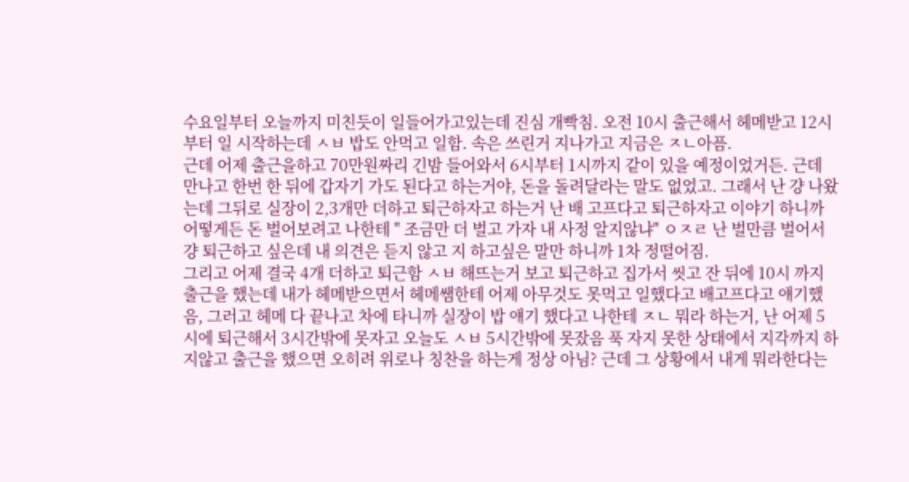수요일부터 오늘까지 미친듯이 일들어가고있는데 진심 개빡침. 오전 10시 출근해서 헤메받고 12시부터 일 시작하는데 ㅅㅂ 밥도 안먹고 일함. 속은 쓰린거 지나가고 지금은 ㅈㄴ아픔.
근데 어제 출근을하고 70만원짜리 긴밤 들어와서 6시부터 1시까지 같이 있을 예정이었거든. 근데 만나고 한번 한 뒤에 갑자기 가도 된다고 하는거야, 돈을 돌려달라는 말도 없었고. 그래서 난 걍 나왔는데 그뒤로 실장이 2,3개만 더하고 퇴근하자고 하는거 난 배 고프다고 퇴근하자고 이야기 하니까 어떻게든 돈 벌어보려고 나한테 " 조금만 더 벌고 가자 내 사정 알지않냐" ㅇㅈㄹ 난 벌만큼 벌어서 걍 퇴근하고 싶은데 내 의견은 듣지 않고 지 하고싶은 말만 하니까 1차 정떨어짐.
그리고 어제 결국 4개 더하고 퇴근함 ㅅㅂ 해뜨는거 보고 퇴근하고 집가서 씻고 잔 뒤에 10시 까지 출근을 했는데 내가 헤메받으면서 헤메쌤한테 어제 아무것도 못먹고 일했다고 배고프다고 얘기했음, 그러고 헤메 다 끝나고 차에 타니까 실장이 밥 얘기 했다고 나한테 ㅈㄴ 뭐라 하는거, 난 어제 5시에 퇴근해서 3시간밖에 못자고 오늘도 ㅅㅂ 5시간밖에 못잤음 푹 자지 못한 상태에서 지각까지 하지않고 출근을 했으면 오히려 위로나 칭찬을 하는게 정상 아님? 근데 그 상황에서 내게 뭐라한다는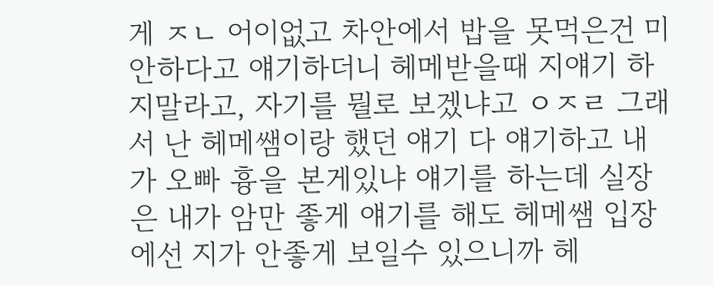게 ㅈㄴ 어이없고 차안에서 밥을 못먹은건 미안하다고 얘기하더니 헤메받을때 지얘기 하지말라고, 자기를 뭘로 보겠냐고 ㅇㅈㄹ 그래서 난 헤메쌤이랑 했던 얘기 다 얘기하고 내가 오빠 흉을 본게있냐 얘기를 하는데 실장은 내가 암만 좋게 얘기를 해도 헤메쌤 입장에선 지가 안좋게 보일수 있으니까 헤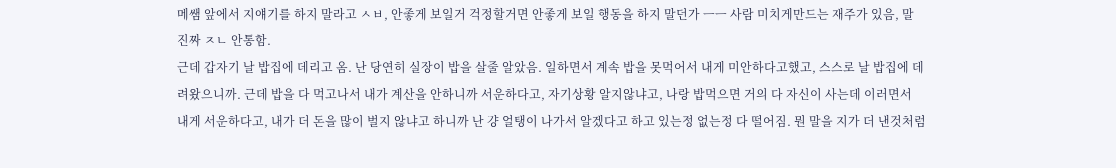메쌤 앞에서 지얘기를 하지 말라고 ㅅㅂ, 안좋게 보일거 걱정할거면 안좋게 보일 행동을 하지 말던가 ㅡㅡ 사람 미치게만드는 재주가 있음, 말 진짜 ㅈㄴ 안통함.
근데 갑자기 날 밥집에 데리고 옴. 난 당연히 실장이 밥을 살줄 알았음. 일하면서 계속 밥을 못먹어서 내게 미안하다고했고, 스스로 날 밥집에 데려왔으니까. 근데 밥을 다 먹고나서 내가 계산을 안하니까 서운하다고, 자기상황 알지않냐고, 나랑 밥먹으면 거의 다 자신이 사는데 이러면서 내게 서운하다고, 내가 더 돈을 많이 벌지 않냐고 하니까 난 걍 얼탱이 나가서 알겠다고 하고 있는정 없는정 다 떨어짐. 뭔 말을 지가 더 낸것처럼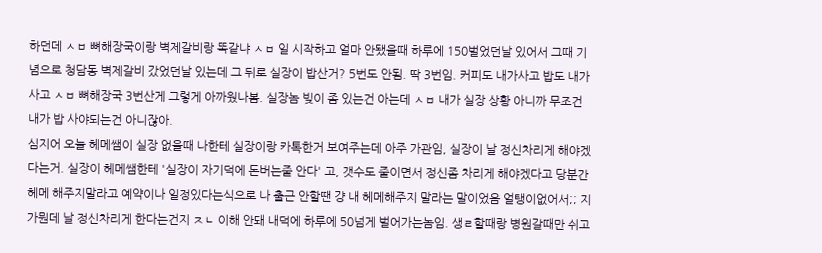하던데 ㅅㅂ 뼈해장국이랑 벽제갈비랑 똑같냐 ㅅㅂ 일 시작하고 얼마 안됐을때 하루에 150벌었던날 있어서 그때 기념으로 청담동 벽제갈비 갔었던날 있는데 그 뒤로 실장이 밥산거? 5번도 안됨. 딱 3번임. 커피도 내가사고 밥도 내가사고 ㅅㅂ 뼈해장국 3번산게 그렇게 아까웠나봄. 실장놈 빚이 좀 있는건 아는데 ㅅㅂ 내가 실장 상황 아니까 무조건 내가 밥 사야되는건 아니잖아.
심지어 오늘 헤메쌤이 실장 없을때 나한테 실장이랑 카톡한거 보여주는데 아주 가관임, 실장이 날 정신차리게 해야겠다는거. 실장이 헤메쌤한테 '실장이 자기덕에 돈버는줄 안다' 고, 갯수도 줄이면서 정신좀 차리게 해야겠다고 당분간 헤메 해주지말라고 예약이나 일정있다는식으로 나 출근 안할땐 걍 내 헤메해주지 말라는 말이었음 얼탱이없어서;; 지가뭔데 날 정신차리게 한다는건지 ㅈㄴ 이해 안돼 내덕에 하루에 50넘게 벌어가는놈임. 생ㄹ할때랑 병원갈때만 쉬고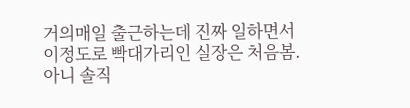거의매일 출근하는데 진짜 일하면서 이정도로 빡대가리인 실장은 처음봄. 아니 솔직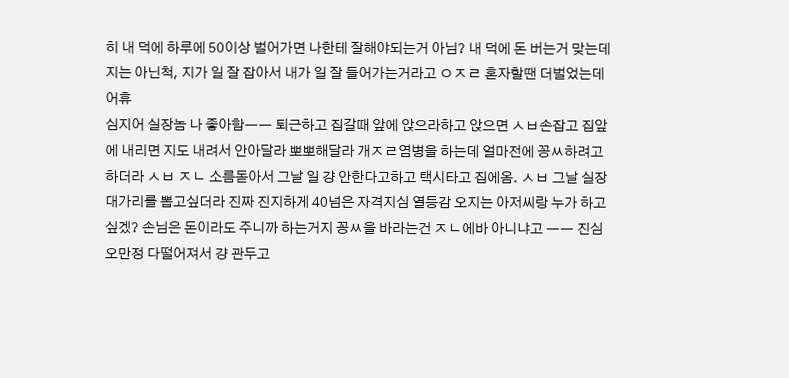히 내 덕에 하루에 50이상 벌어가면 나한테 잘해야되는거 아님? 내 덕에 돈 버는거 맞는데 지는 아닌척, 지가 일 잘 잡아서 내가 일 잘 들어가는거라고 ㅇㅈㄹ 혼자할땐 더벌었는데 어휴
심지어 실장놈 나 좋아함ㅡㅡ 퇴근하고 집갈때 앞에 앉으라하고 앉으면 ㅅㅂ손잡고 집앞에 내리면 지도 내려서 안아달라 뽀뽀해달라 개ㅈㄹ염병을 하는데 얼마전에 꽁ㅆ하려고하더라 ㅅㅂ ㅈㄴ 소름돋아서 그날 일 걍 안한다고하고 택시타고 집에옴. ㅅㅂ 그날 실장 대가리를 뽑고싶더라 진짜 진지하게 40넘은 자격지심 열등감 오지는 아저씨랑 누가 하고싶겠? 손님은 돈이라도 주니까 하는거지 꽁ㅆ을 바라는건 ㅈㄴ에바 아니냐고 ㅡㅡ 진심 오만정 다떨어져서 걍 관두고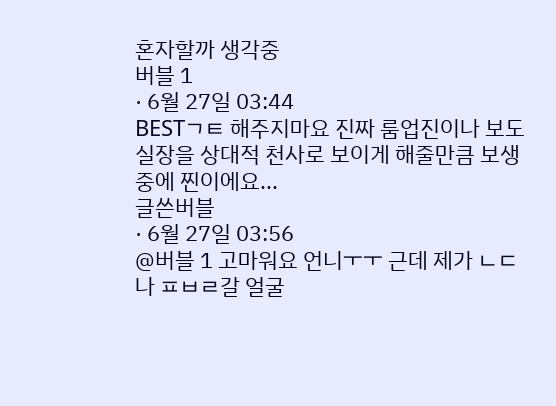혼자할까 생각중
버블 1
· 6월 27일 03:44
BESTㄱㅌ 해주지마요 진짜 룸업진이나 보도실장을 상대적 천사로 보이게 해줄만큼 보생 중에 찐이에요...
글쓴버블
· 6월 27일 03:56
@버블 1 고마워요 언니ㅜㅜ 근데 제가 ㄴㄷ나 ㅍㅂㄹ갈 얼굴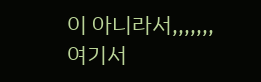이 아니라서,,,,,,, 여기서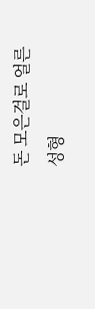돈 모은걸로 얼른 성형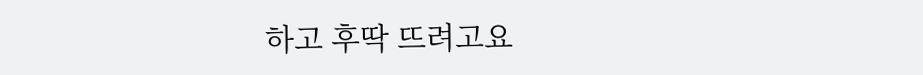하고 후딱 뜨려고요